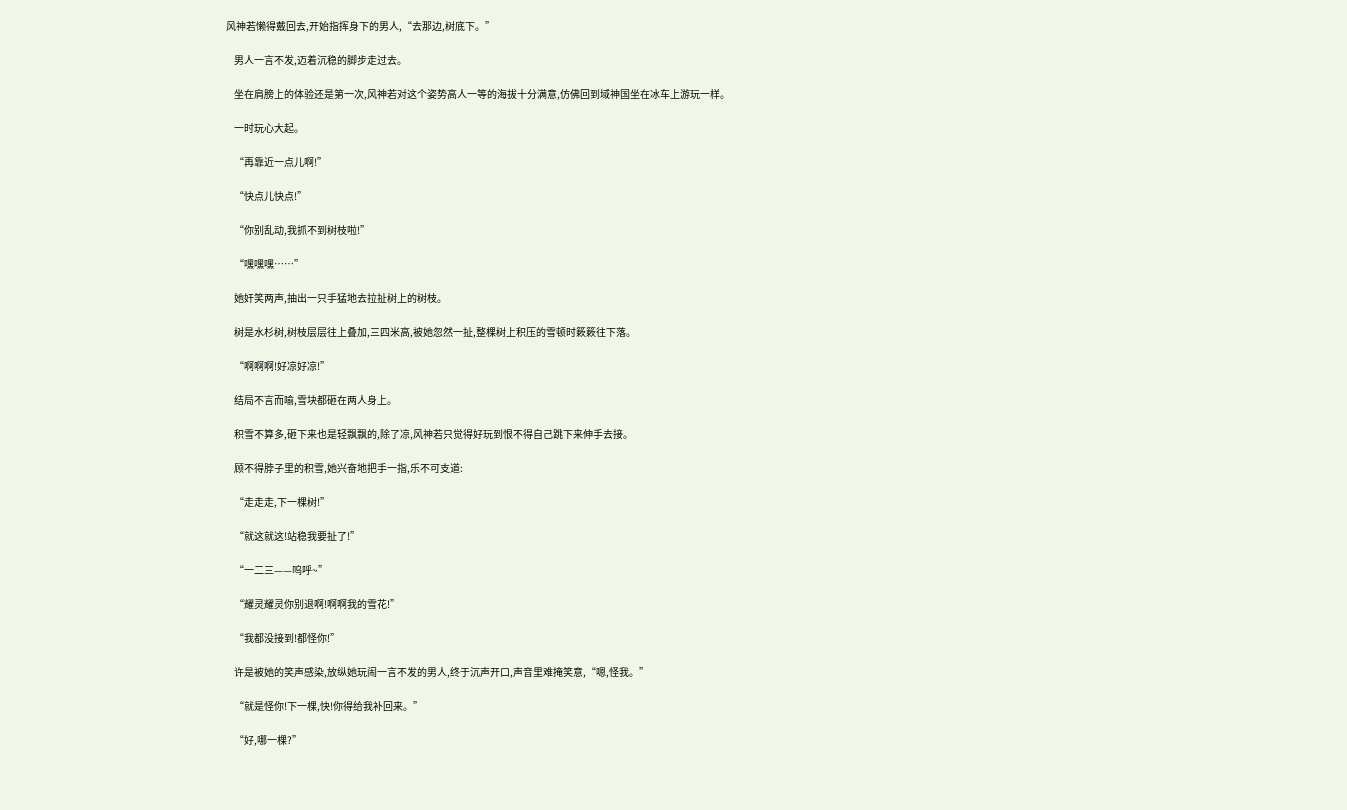风神若懒得戴回去,开始指挥身下的男人,“去那边,树底下。”

    男人一言不发,迈着沉稳的脚步走过去。

    坐在肩膀上的体验还是第一次,风神若对这个姿势高人一等的海拔十分满意,仿佛回到域神国坐在冰车上游玩一样。

    一时玩心大起。

    “再靠近一点儿啊!”

    “快点儿快点!”

    “你别乱动,我抓不到树枝啦!”

    “嘿嘿嘿……”

    她奸笑两声,抽出一只手猛地去拉扯树上的树枝。

    树是水杉树,树枝层层往上叠加,三四米高,被她忽然一扯,整棵树上积压的雪顿时簌簌往下落。

    “啊啊啊!好凉好凉!”

    结局不言而喻,雪块都砸在两人身上。

    积雪不算多,砸下来也是轻飘飘的,除了凉,风神若只觉得好玩到恨不得自己跳下来伸手去接。

    顾不得脖子里的积雪,她兴奋地把手一指,乐不可支道:

    “走走走,下一棵树!”

    “就这就这!站稳我要扯了!”

    “一二三——呜呼~”

    “耀灵耀灵你别退啊!啊啊我的雪花!”

    “我都没接到!都怪你!”

    许是被她的笑声感染,放纵她玩闹一言不发的男人,终于沉声开口,声音里难掩笑意,“嗯,怪我。”

    “就是怪你!下一棵,快!你得给我补回来。”

    “好,哪一棵?”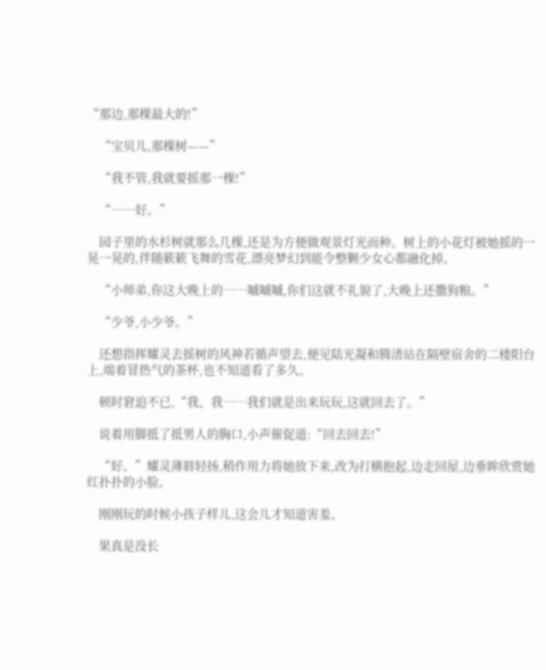“那边,那棵最大的!”

    “宝贝儿,那棵树——”

    “我不管,我就要摇那一棵!”

    “……好。”

    园子里的水杉树就那么几棵,还是为方便做观景灯光而种。树上的小花灯被她摇的一晃一晃的,伴随簌簌飞舞的雪花,漂亮梦幻到能令整颗少女心都融化掉。

    “小师弟,你这大晚上的……嘁嘁嘁,你们这就不礼貌了,大晚上还撒狗粮。”

    “少爷,小少爷。”

    还想指挥耀灵去摇树的风神若循声望去,便见陆光凝和腾清站在隔壁宿舍的二楼阳台上,端着冒热气的茶杯,也不知道看了多久。

    顿时窘迫不已,“我、我……我们就是出来玩玩,这就回去了。”

    说着用脚抵了抵男人的胸口,小声催促道:“回去回去!”

    “好。”耀灵薄唇轻扬,稍作用力将她放下来,改为打横抱起,边走回屋,边垂眸欣赏她红扑扑的小脸。

    刚刚玩的时候小孩子样儿,这会儿才知道害羞。

    果真是没长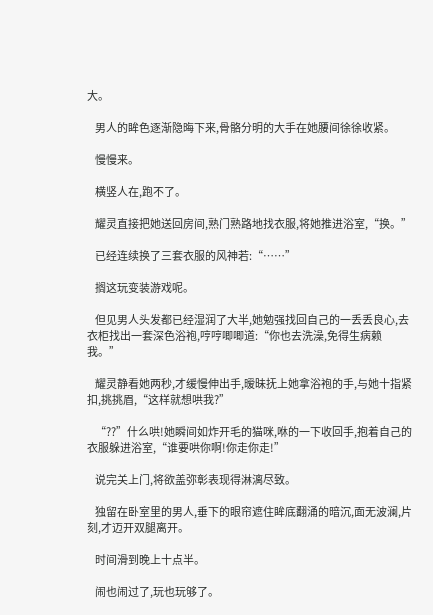大。

    男人的眸色逐渐隐晦下来,骨骼分明的大手在她腰间徐徐收紧。

    慢慢来。

    横竖人在,跑不了。

    耀灵直接把她送回房间,熟门熟路地找衣服,将她推进浴室,“换。”

    已经连续换了三套衣服的风神若:“……”

    搁这玩变装游戏呢。

    但见男人头发都已经湿润了大半,她勉强找回自己的一丢丢良心,去衣柜找出一套深色浴袍,哼哼唧唧道:“你也去洗澡,免得生病赖我。”

    耀灵静看她两秒,才缓慢伸出手,暧昧抚上她拿浴袍的手,与她十指紧扣,挑挑眉,“这样就想哄我?”

    “??”什么哄!她瞬间如炸开毛的猫咪,咻的一下收回手,抱着自己的衣服躲进浴室,“谁要哄你啊!你走你走!”

    说完关上门,将欲盖弥彰表现得淋漓尽致。

    独留在卧室里的男人,垂下的眼帘遮住眸底翻涌的暗沉,面无波澜,片刻,才迈开双腿离开。

    时间滑到晚上十点半。

    闹也闹过了,玩也玩够了。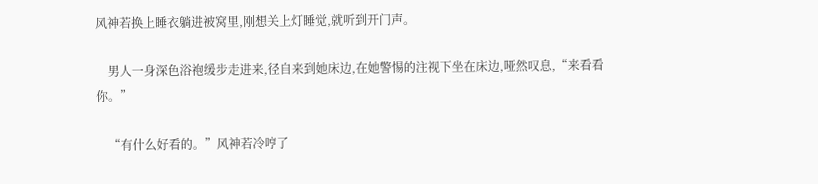风神若换上睡衣躺进被窝里,刚想关上灯睡觉,就听到开门声。

    男人一身深色浴袍缓步走进来,径自来到她床边,在她警惕的注视下坐在床边,哑然叹息,“来看看你。”

    “有什么好看的。”风神若冷哼了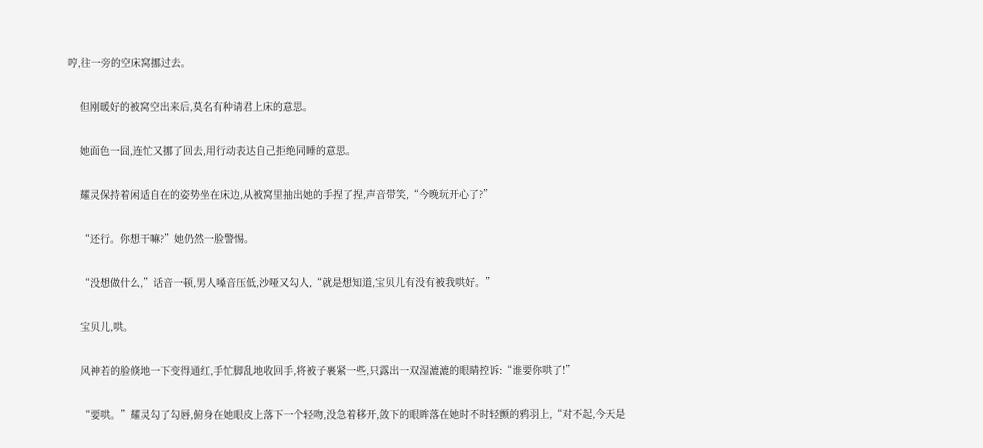哼,往一旁的空床窝挪过去。

    但刚暖好的被窝空出来后,莫名有种请君上床的意思。

    她面色一囧,连忙又挪了回去,用行动表达自己拒绝同睡的意思。

    耀灵保持着闲适自在的姿势坐在床边,从被窝里抽出她的手捏了捏,声音带笑,“今晚玩开心了?”

    “还行。你想干嘛?”她仍然一脸警惕。

    “没想做什么,”话音一顿,男人嗓音压低,沙哑又勾人,“就是想知道,宝贝儿有没有被我哄好。”

    宝贝儿,哄。

    风神若的脸倏地一下变得通红,手忙脚乱地收回手,将被子裹紧一些,只露出一双湿漉漉的眼睛控诉:“谁要你哄了!”

    “要哄。”耀灵勾了勾唇,俯身在她眼皮上落下一个轻吻,没急着移开,敛下的眼眸落在她时不时轻颤的鸦羽上,“对不起,今天是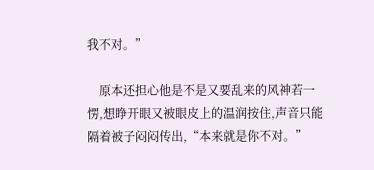我不对。”

    原本还担心他是不是又要乱来的风神若一愣,想睁开眼又被眼皮上的温润按住,声音只能隔着被子闷闷传出,“本来就是你不对。”